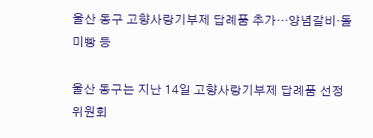울산 동구 고향사랑기부제 답례품 추가…양념갈비·돌미빵 등

울산 동구는 지난 14일 고향사랑기부제 답례품 선정위원회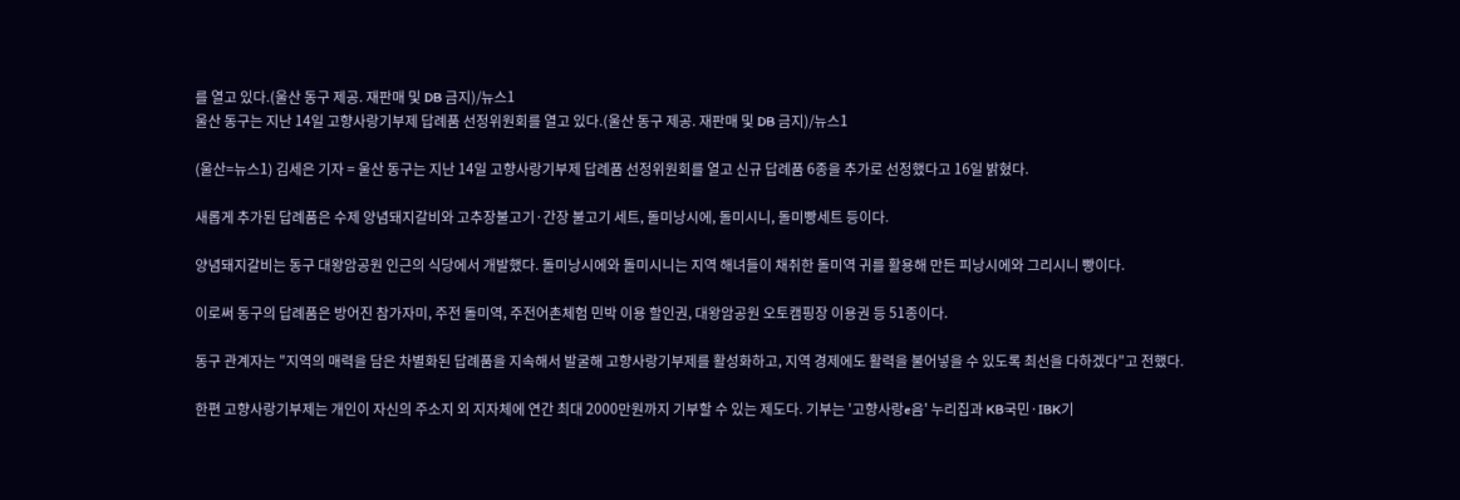를 열고 있다.(울산 동구 제공. 재판매 및 DB 금지)/뉴스1
울산 동구는 지난 14일 고향사랑기부제 답례품 선정위원회를 열고 있다.(울산 동구 제공. 재판매 및 DB 금지)/뉴스1

(울산=뉴스1) 김세은 기자 = 울산 동구는 지난 14일 고향사랑기부제 답례품 선정위원회를 열고 신규 답례품 6종을 추가로 선정했다고 16일 밝혔다.

새롭게 추가된 답례품은 수제 양념돼지갈비와 고추장불고기·간장 불고기 세트, 돌미낭시에, 돌미시니, 돌미빵세트 등이다.

양념돼지갈비는 동구 대왕암공원 인근의 식당에서 개발했다. 돌미낭시에와 돌미시니는 지역 해녀들이 채취한 돌미역 귀를 활용해 만든 피낭시에와 그리시니 빵이다.

이로써 동구의 답례품은 방어진 참가자미, 주전 돌미역, 주전어촌체험 민박 이용 할인권, 대왕암공원 오토캠핑장 이용권 등 51종이다.

동구 관계자는 "지역의 매력을 담은 차별화된 답례품을 지속해서 발굴해 고향사랑기부제를 활성화하고, 지역 경제에도 활력을 불어넣을 수 있도록 최선을 다하겠다"고 전했다.

한편 고향사랑기부제는 개인이 자신의 주소지 외 지자체에 연간 최대 2000만원까지 기부할 수 있는 제도다. 기부는 '고향사랑e음' 누리집과 KB국민·IBK기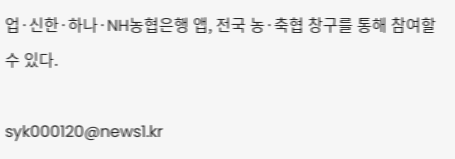업·신한·하나·NH농협은행 앱, 전국 농·축협 창구를 통해 참여할 수 있다.

syk000120@news1.kr